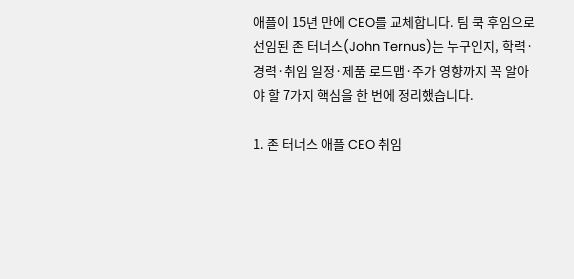애플이 15년 만에 CEO를 교체합니다. 팀 쿡 후임으로 선임된 존 터너스(John Ternus)는 누구인지, 학력·경력·취임 일정·제품 로드맵·주가 영향까지 꼭 알아야 할 7가지 핵심을 한 번에 정리했습니다.

1. 존 터너스 애플 CEO 취임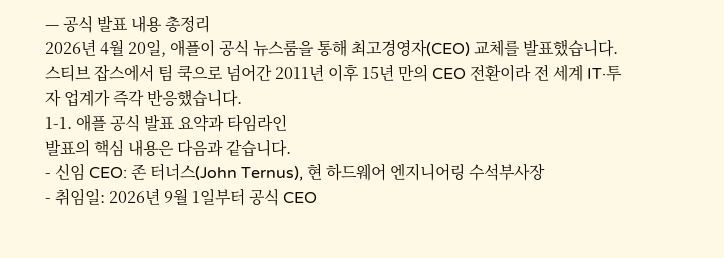— 공식 발표 내용 총정리
2026년 4월 20일, 애플이 공식 뉴스룸을 통해 최고경영자(CEO) 교체를 발표했습니다. 스티브 잡스에서 팀 쿡으로 넘어간 2011년 이후 15년 만의 CEO 전환이라 전 세계 IT·투자 업계가 즉각 반응했습니다.
1-1. 애플 공식 발표 요약과 타임라인
발표의 핵심 내용은 다음과 같습니다.
- 신임 CEO: 존 터너스(John Ternus), 현 하드웨어 엔지니어링 수석부사장
- 취임일: 2026년 9월 1일부터 공식 CEO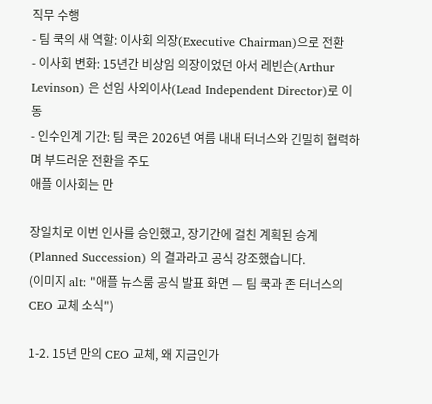직무 수행
- 팀 쿡의 새 역할: 이사회 의장(Executive Chairman)으로 전환
- 이사회 변화: 15년간 비상임 의장이었던 아서 레빈슨(Arthur Levinson) 은 선임 사외이사(Lead Independent Director)로 이동
- 인수인계 기간: 팀 쿡은 2026년 여름 내내 터너스와 긴밀히 협력하며 부드러운 전환을 주도
애플 이사회는 만

장일치로 이번 인사를 승인했고, 장기간에 걸친 계획된 승계(Planned Succession) 의 결과라고 공식 강조했습니다.
(이미지 alt: "애플 뉴스룸 공식 발표 화면 — 팀 쿡과 존 터너스의 CEO 교체 소식")

1-2. 15년 만의 CEO 교체, 왜 지금인가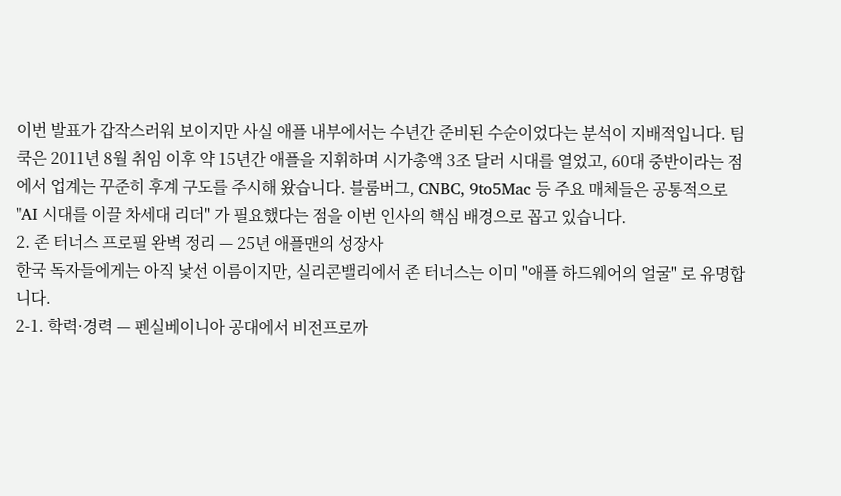이번 발표가 갑작스러워 보이지만 사실 애플 내부에서는 수년간 준비된 수순이었다는 분석이 지배적입니다. 팀 쿡은 2011년 8월 취임 이후 약 15년간 애플을 지휘하며 시가총액 3조 달러 시대를 열었고, 60대 중반이라는 점에서 업계는 꾸준히 후계 구도를 주시해 왔습니다. 블룸버그, CNBC, 9to5Mac 등 주요 매체들은 공통적으로 "AI 시대를 이끌 차세대 리더" 가 필요했다는 점을 이번 인사의 핵심 배경으로 꼽고 있습니다.
2. 존 터너스 프로필 완벽 정리 — 25년 애플맨의 성장사
한국 독자들에게는 아직 낯선 이름이지만, 실리콘밸리에서 존 터너스는 이미 "애플 하드웨어의 얼굴" 로 유명합니다.
2-1. 학력·경력 — 펜실베이니아 공대에서 비전프로까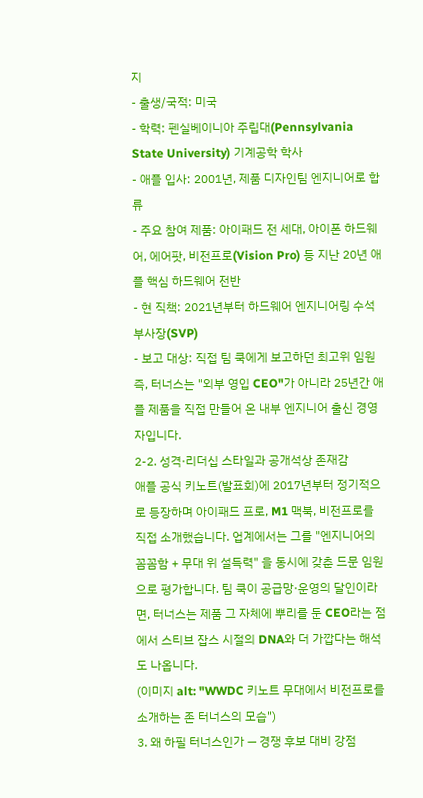지
- 출생/국적: 미국
- 학력: 펜실베이니아 주립대(Pennsylvania State University) 기계공학 학사
- 애플 입사: 2001년, 제품 디자인팀 엔지니어로 합류
- 주요 참여 제품: 아이패드 전 세대, 아이폰 하드웨어, 에어팟, 비전프로(Vision Pro) 등 지난 20년 애플 핵심 하드웨어 전반
- 현 직책: 2021년부터 하드웨어 엔지니어링 수석부사장(SVP)
- 보고 대상: 직접 팀 쿡에게 보고하던 최고위 임원
즉, 터너스는 "외부 영입 CEO"가 아니라 25년간 애플 제품을 직접 만들어 온 내부 엔지니어 출신 경영자입니다.
2-2. 성격·리더십 스타일과 공개석상 존재감
애플 공식 키노트(발표회)에 2017년부터 정기적으로 등장하며 아이패드 프로, M1 맥북, 비전프로를 직접 소개했습니다. 업계에서는 그를 "엔지니어의 꼼꼼함 + 무대 위 설득력" 을 동시에 갖춘 드문 임원으로 평가합니다. 팀 쿡이 공급망·운영의 달인이라면, 터너스는 제품 그 자체에 뿌리를 둔 CEO라는 점에서 스티브 잡스 시절의 DNA와 더 가깝다는 해석도 나옵니다.
(이미지 alt: "WWDC 키노트 무대에서 비전프로를 소개하는 존 터너스의 모습")
3. 왜 하필 터너스인가 — 경쟁 후보 대비 강점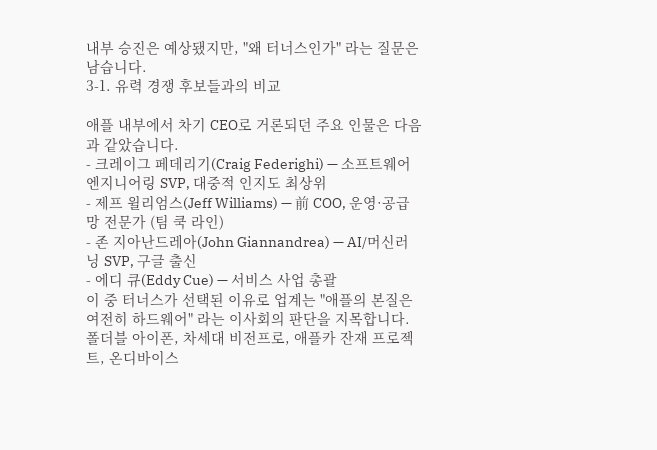내부 승진은 예상됐지만, "왜 터너스인가" 라는 질문은 남습니다.
3-1. 유력 경쟁 후보들과의 비교

애플 내부에서 차기 CEO로 거론되던 주요 인물은 다음과 같았습니다.
- 크레이그 페데리기(Craig Federighi) — 소프트웨어 엔지니어링 SVP, 대중적 인지도 최상위
- 제프 윌리엄스(Jeff Williams) — 前 COO, 운영·공급망 전문가 (팀 쿡 라인)
- 존 지아난드레아(John Giannandrea) — AI/머신러닝 SVP, 구글 출신
- 에디 큐(Eddy Cue) — 서비스 사업 총괄
이 중 터너스가 선택된 이유로 업계는 "애플의 본질은 여전히 하드웨어" 라는 이사회의 판단을 지목합니다. 폴더블 아이폰, 차세대 비전프로, 애플카 잔재 프로젝트, 온디바이스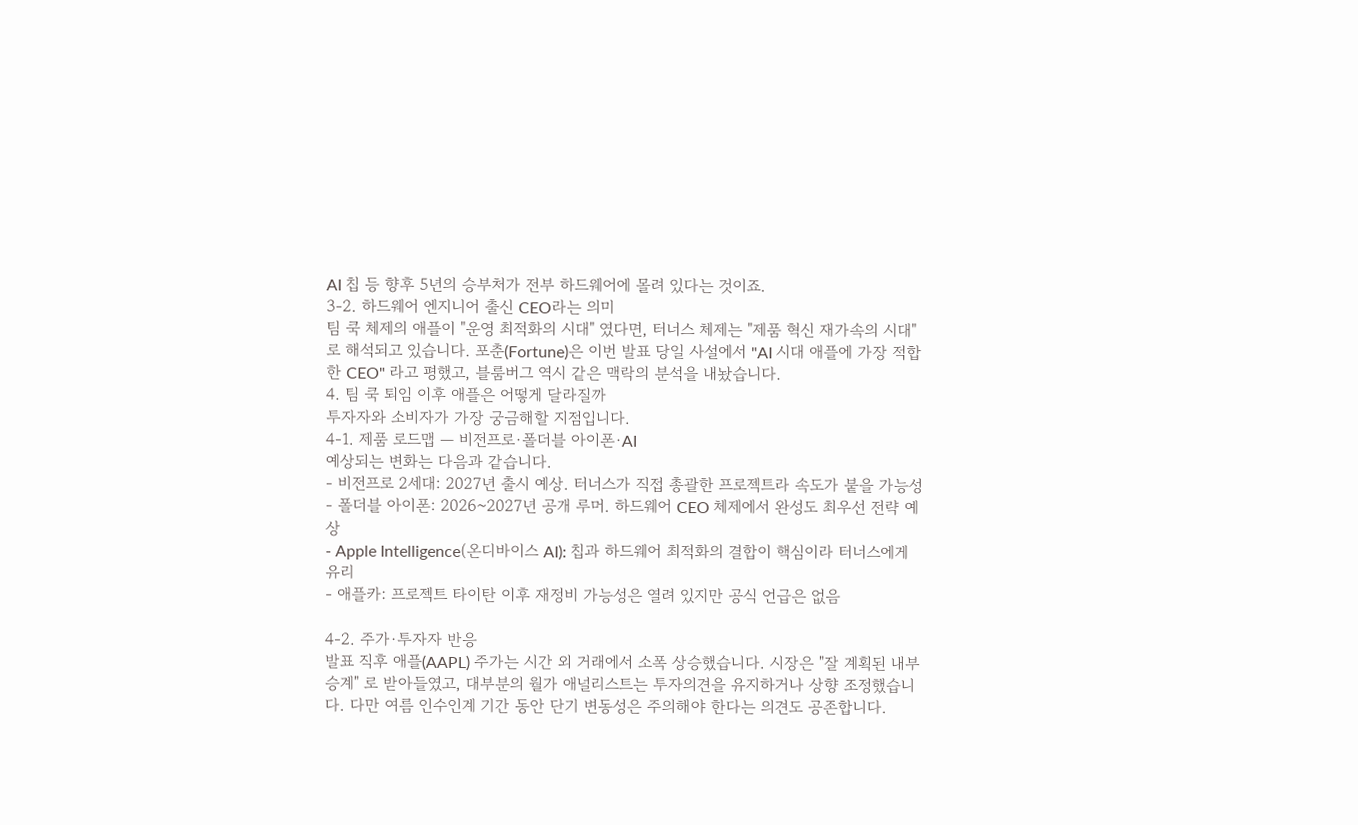AI 칩 등 향후 5년의 승부처가 전부 하드웨어에 몰려 있다는 것이죠.
3-2. 하드웨어 엔지니어 출신 CEO라는 의미
팀 쿡 체제의 애플이 "운영 최적화의 시대" 였다면, 터너스 체제는 "제품 혁신 재가속의 시대" 로 해석되고 있습니다. 포춘(Fortune)은 이번 발표 당일 사설에서 "AI 시대 애플에 가장 적합한 CEO" 라고 평했고, 블룸버그 역시 같은 맥락의 분석을 내놨습니다.
4. 팀 쿡 퇴임 이후 애플은 어떻게 달라질까
투자자와 소비자가 가장 궁금해할 지점입니다.
4-1. 제품 로드맵 — 비전프로·폴더블 아이폰·AI
예상되는 변화는 다음과 같습니다.
- 비전프로 2세대: 2027년 출시 예상. 터너스가 직접 총괄한 프로젝트라 속도가 붙을 가능성
- 폴더블 아이폰: 2026~2027년 공개 루머. 하드웨어 CEO 체제에서 완성도 최우선 전략 예상
- Apple Intelligence(온디바이스 AI): 칩과 하드웨어 최적화의 결합이 핵심이라 터너스에게 유리
- 애플카: 프로젝트 타이탄 이후 재정비 가능성은 열려 있지만 공식 언급은 없음

4-2. 주가·투자자 반응
발표 직후 애플(AAPL) 주가는 시간 외 거래에서 소폭 상승했습니다. 시장은 "잘 계획된 내부 승계" 로 받아들였고, 대부분의 월가 애널리스트는 투자의견을 유지하거나 상향 조정했습니다. 다만 여름 인수인계 기간 동안 단기 변동성은 주의해야 한다는 의견도 공존합니다.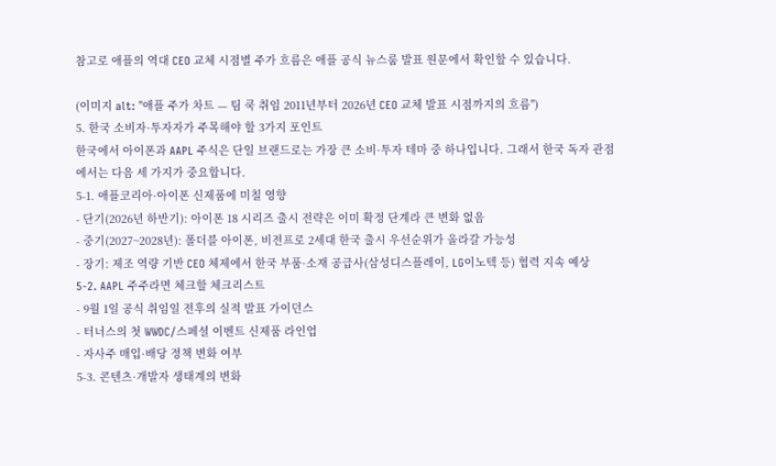참고로 애플의 역대 CEO 교체 시점별 주가 흐름은 애플 공식 뉴스룸 발표 원문에서 확인할 수 있습니다.

(이미지 alt: "애플 주가 차트 — 팀 쿡 취임 2011년부터 2026년 CEO 교체 발표 시점까지의 흐름")
5. 한국 소비자·투자자가 주목해야 할 3가지 포인트
한국에서 아이폰과 AAPL 주식은 단일 브랜드로는 가장 큰 소비·투자 테마 중 하나입니다. 그래서 한국 독자 관점에서는 다음 세 가지가 중요합니다.
5-1. 애플코리아·아이폰 신제품에 미칠 영향
- 단기(2026년 하반기): 아이폰 18 시리즈 출시 전략은 이미 확정 단계라 큰 변화 없음
- 중기(2027~2028년): 폴더블 아이폰, 비전프로 2세대 한국 출시 우선순위가 올라갈 가능성
- 장기: 제조 역량 기반 CEO 체제에서 한국 부품·소재 공급사(삼성디스플레이, LG이노텍 등) 협력 지속 예상
5-2. AAPL 주주라면 체크할 체크리스트
- 9월 1일 공식 취임일 전후의 실적 발표 가이던스
- 터너스의 첫 WWDC/스페셜 이벤트 신제품 라인업
- 자사주 매입·배당 정책 변화 여부
5-3. 콘텐츠·개발자 생태계의 변화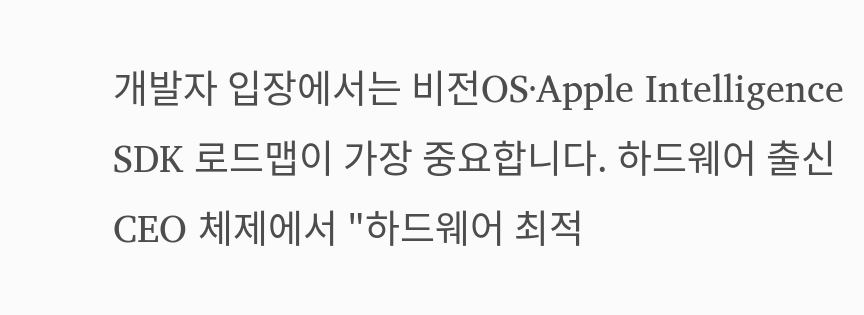개발자 입장에서는 비전OS·Apple Intelligence SDK 로드맵이 가장 중요합니다. 하드웨어 출신 CEO 체제에서 "하드웨어 최적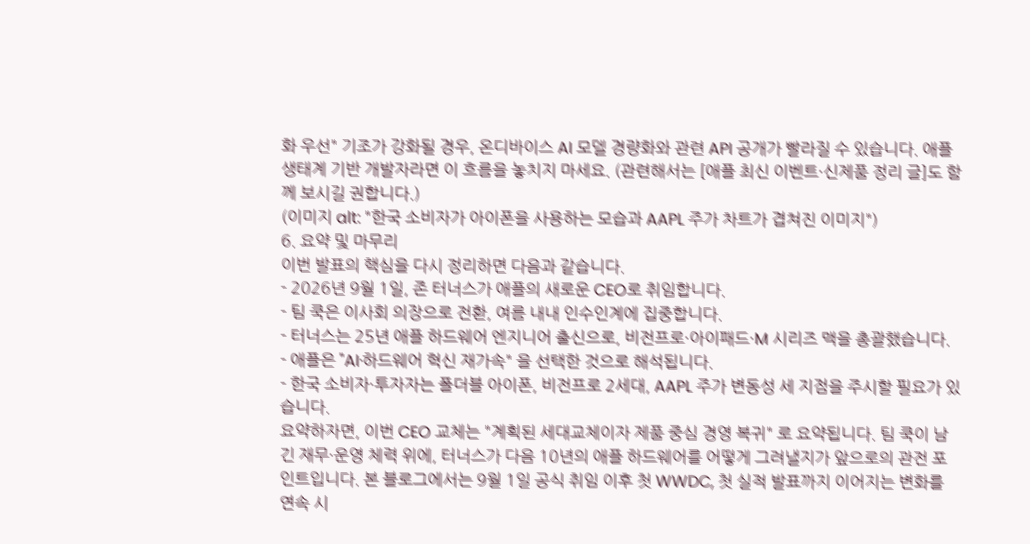화 우선" 기조가 강화될 경우, 온디바이스 AI 모델 경량화와 관련 API 공개가 빨라질 수 있습니다. 애플 생태계 기반 개발자라면 이 흐름을 놓치지 마세요. (관련해서는 [애플 최신 이벤트·신제품 정리 글]도 함께 보시길 권합니다.)
(이미지 alt: "한국 소비자가 아이폰을 사용하는 모습과 AAPL 주가 차트가 겹쳐진 이미지")
6. 요약 및 마무리
이번 발표의 핵심을 다시 정리하면 다음과 같습니다.
- 2026년 9월 1일, 존 터너스가 애플의 새로운 CEO로 취임합니다.
- 팀 쿡은 이사회 의장으로 전환, 여름 내내 인수인계에 집중합니다.
- 터너스는 25년 애플 하드웨어 엔지니어 출신으로, 비전프로·아이패드·M 시리즈 맥을 총괄했습니다.
- 애플은 "AI·하드웨어 혁신 재가속" 을 선택한 것으로 해석됩니다.
- 한국 소비자·투자자는 폴더블 아이폰, 비전프로 2세대, AAPL 주가 변동성 세 지점을 주시할 필요가 있습니다.
요약하자면, 이번 CEO 교체는 "계획된 세대교체이자 제품 중심 경영 복귀" 로 요약됩니다. 팀 쿡이 남긴 재무·운영 체력 위에, 터너스가 다음 10년의 애플 하드웨어를 어떻게 그려낼지가 앞으로의 관전 포인트입니다. 본 블로그에서는 9월 1일 공식 취임 이후 첫 WWDC, 첫 실적 발표까지 이어지는 변화를 연속 시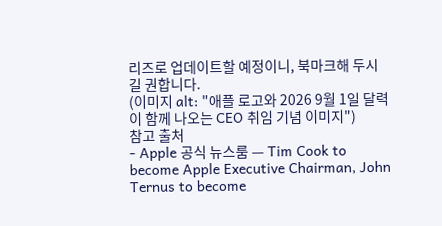리즈로 업데이트할 예정이니, 북마크해 두시길 권합니다.
(이미지 alt: "애플 로고와 2026 9월 1일 달력이 함께 나오는 CEO 취임 기념 이미지")
참고 출처
- Apple 공식 뉴스룸 — Tim Cook to become Apple Executive Chairman, John Ternus to become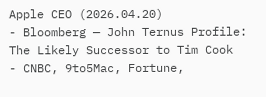Apple CEO (2026.04.20)
- Bloomberg — John Ternus Profile: The Likely Successor to Tim Cook
- CNBC, 9to5Mac, Fortune,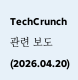TechCrunch 관련 보도 (2026.04.20)